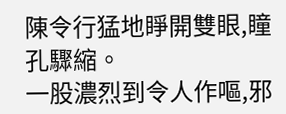陳令行猛地睜開雙眼,瞳孔驟縮。
一股濃烈到令人作嘔,邪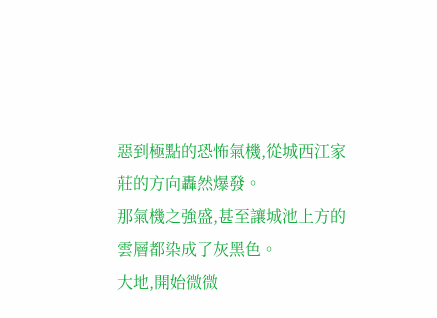惡到極點的恐怖氣機,從城西江家莊的方向轟然爆發。
那氣機之強盛,甚至讓城池上方的雲層都染成了灰黑色。
大地,開始微微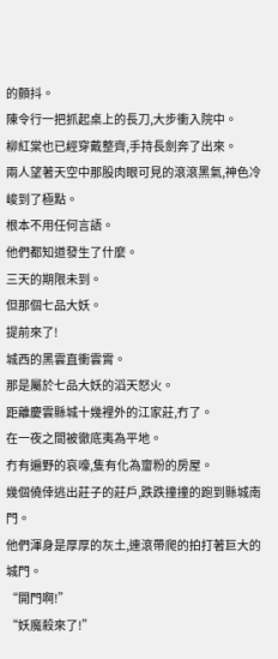的顫抖。
陳令行一把抓起桌上的長刀,大步衝入院中。
柳紅棠也已經穿戴整齊,手持長劍奔了出來。
兩人望著天空中那股肉眼可見的滾滾黑氣,神色冷峻到了極點。
根本不用任何言語。
他們都知道發生了什麼。
三天的期限未到。
但那個七品大妖。
提前來了!
城西的黑雲直衝雲霄。
那是屬於七品大妖的滔天怒火。
距離慶雲縣城十幾裡外的江家莊,冇了。
在一夜之間被徹底夷為平地。
冇有遍野的哀嚎,隻有化為齏粉的房屋。
幾個僥倖逃出莊子的莊戶,跌跌撞撞的跑到縣城南門。
他們渾身是厚厚的灰土,連滾帶爬的拍打著巨大的城門。
“開門啊!”
“妖魔殺來了!”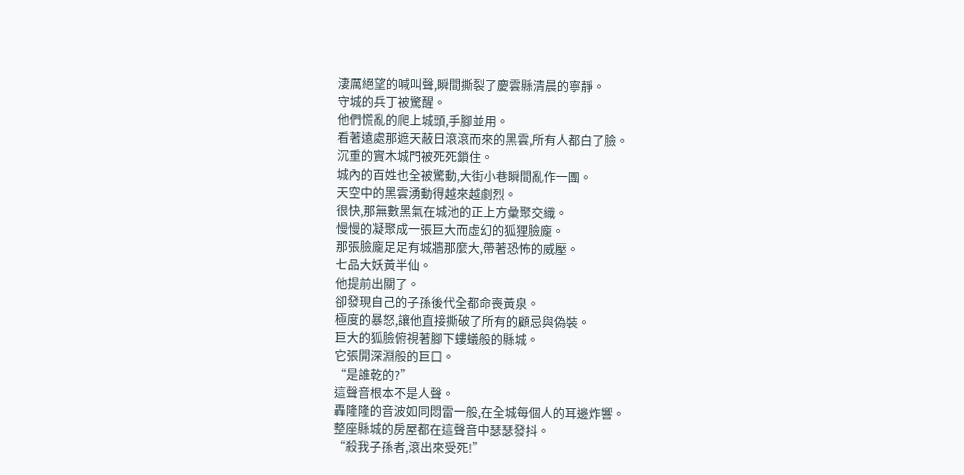淒厲絕望的喊叫聲,瞬間撕裂了慶雲縣清晨的寧靜。
守城的兵丁被驚醒。
他們慌亂的爬上城頭,手腳並用。
看著遠處那遮天蔽日滾滾而來的黑雲,所有人都白了臉。
沉重的實木城門被死死鎖住。
城內的百姓也全被驚動,大街小巷瞬間亂作一團。
天空中的黑雲湧動得越來越劇烈。
很快,那無數黑氣在城池的正上方彙聚交織。
慢慢的凝聚成一張巨大而虛幻的狐狸臉龐。
那張臉龐足足有城牆那麼大,帶著恐怖的威壓。
七品大妖黃半仙。
他提前出關了。
卻發現自己的子孫後代全都命喪黃泉。
極度的暴怒,讓他直接撕破了所有的顧忌與偽裝。
巨大的狐臉俯視著腳下螻蟻般的縣城。
它張開深淵般的巨口。
“是誰乾的?”
這聲音根本不是人聲。
轟隆隆的音波如同悶雷一般,在全城每個人的耳邊炸響。
整座縣城的房屋都在這聲音中瑟瑟發抖。
“殺我子孫者,滾出來受死!”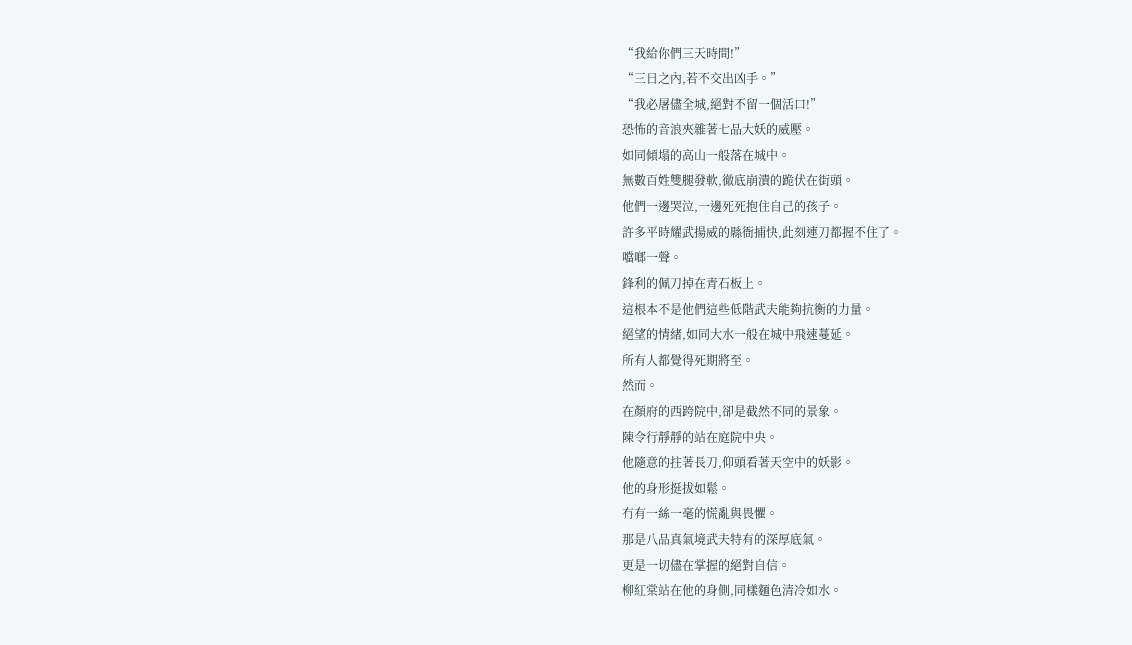“我給你們三天時間!”
“三日之內,若不交出凶手。”
“我必屠儘全城,絕對不留一個活口!”
恐怖的音浪夾雜著七品大妖的威壓。
如同傾塌的高山一般落在城中。
無數百姓雙腿發軟,徹底崩潰的跪伏在街頭。
他們一邊哭泣,一邊死死抱住自己的孩子。
許多平時耀武揚威的縣衙捕快,此刻連刀都握不住了。
噹啷一聲。
鋒利的佩刀掉在青石板上。
這根本不是他們這些低階武夫能夠抗衡的力量。
絕望的情緒,如同大水一般在城中飛速蔓延。
所有人都覺得死期將至。
然而。
在顏府的西跨院中,卻是截然不同的景象。
陳令行靜靜的站在庭院中央。
他隨意的拄著長刀,仰頭看著天空中的妖影。
他的身形挺拔如鬆。
冇有一絲一毫的慌亂與畏懼。
那是八品真氣境武夫特有的深厚底氣。
更是一切儘在掌握的絕對自信。
柳紅棠站在他的身側,同樣麵色清冷如水。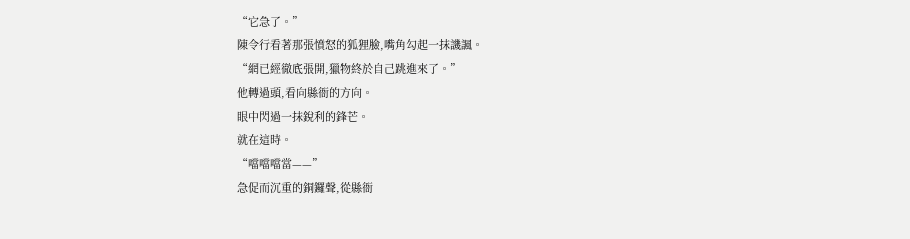“它急了。”
陳令行看著那張憤怒的狐狸臉,嘴角勾起一抹譏諷。
“網已經徹底張開,獵物終於自己跳進來了。”
他轉過頭,看向縣衙的方向。
眼中閃過一抹銳利的鋒芒。
就在這時。
“噹噹噹當——”
急促而沉重的銅鑼聲,從縣衙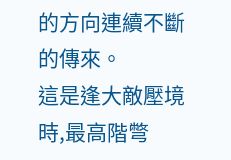的方向連續不斷的傳來。
這是逢大敵壓境時,最高階彆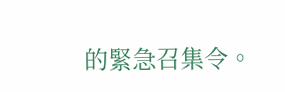的緊急召集令。